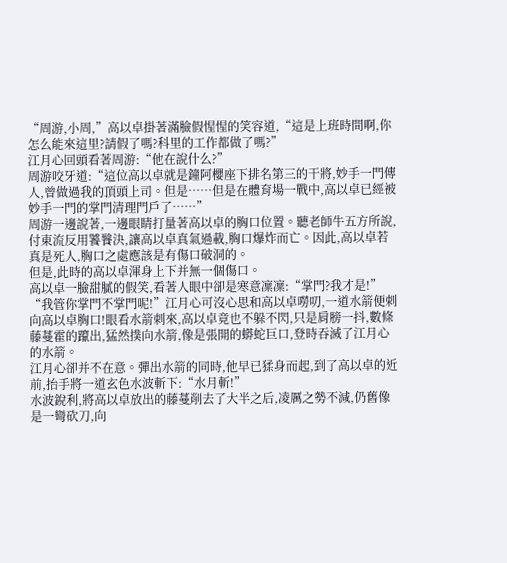“周游,小周,”高以卓掛著滿臉假惺惺的笑容道,“這是上班時間啊,你怎么能來這里?請假了嗎?科里的工作都做了嗎?”
江月心回頭看著周游:“他在說什么?”
周游咬牙道:“這位高以卓就是鐘阿櫻座下排名第三的干將,妙手一門傳人,曾做過我的頂頭上司。但是……但是在體育場一戰中,高以卓已經被妙手一門的掌門清理門戶了……”
周游一邊說著,一邊眼睛打量著高以卓的胸口位置。聽老師牛五方所說,付東流反用饕餮決,讓高以卓真氣過載,胸口爆炸而亡。因此,高以卓若真是死人,胸口之處應該是有傷口破洞的。
但是,此時的高以卓渾身上下并無一個傷口。
高以卓一臉甜膩的假笑,看著人眼中卻是寒意凜凜:“掌門?我才是!”
“我管你掌門不掌門呢!”江月心可沒心思和高以卓嘮叨,一道水箭便刺向高以卓胸口!眼看水箭刺來,高以卓竟也不躲不閃,只是肩膀一抖,數條藤蔓霍的躥出,猛然撲向水箭,像是張開的蟒蛇巨口,登時吞滅了江月心的水箭。
江月心卻并不在意。彈出水箭的同時,他早已猱身而起,到了高以卓的近前,抬手將一道玄色水波斬下:“水月斬!”
水波銳利,將高以卓放出的藤蔓削去了大半之后,凌厲之勢不減,仍舊像是一彎砍刀,向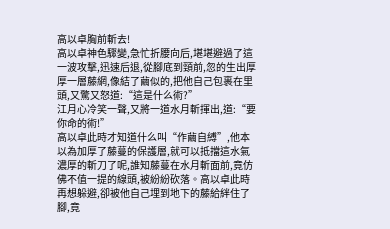高以卓胸前斬去!
高以卓神色驟變,急忙折腰向后,堪堪避過了這一波攻擊,迅速后退,從腳底到頸前,忽的生出厚厚一層藤網,像結了繭似的,把他自己包裹在里頭,又驚又怒道:“這是什么術?”
江月心冷笑一聲,又將一道水月斬揮出,道:“要你命的術!”
高以卓此時才知道什么叫“作繭自縛”,他本以為加厚了藤蔓的保護層,就可以抵擋這水氣濃厚的斬刀了呢,誰知藤蔓在水月斬面前,竟仿佛不值一提的線頭,被紛紛砍落。高以卓此時再想躲避,卻被他自己埋到地下的藤給絆住了腳,竟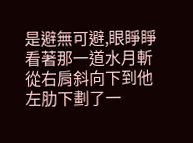是避無可避,眼睜睜看著那一道水月斬從右肩斜向下到他左肋下劃了一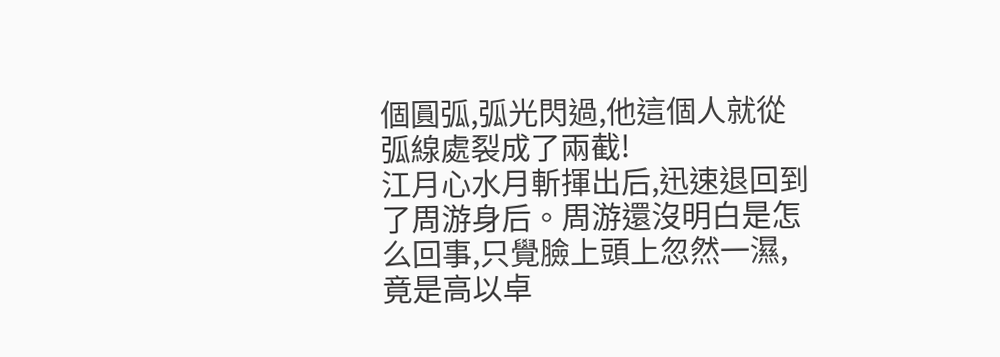個圓弧,弧光閃過,他這個人就從弧線處裂成了兩截!
江月心水月斬揮出后,迅速退回到了周游身后。周游還沒明白是怎么回事,只覺臉上頭上忽然一濕,竟是高以卓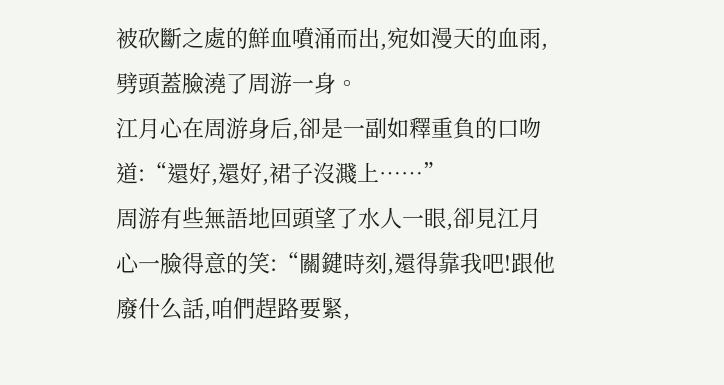被砍斷之處的鮮血噴涌而出,宛如漫天的血雨,劈頭蓋臉澆了周游一身。
江月心在周游身后,卻是一副如釋重負的口吻道:“還好,還好,裙子沒濺上……”
周游有些無語地回頭望了水人一眼,卻見江月心一臉得意的笑:“關鍵時刻,還得靠我吧!跟他廢什么話,咱們趕路要緊,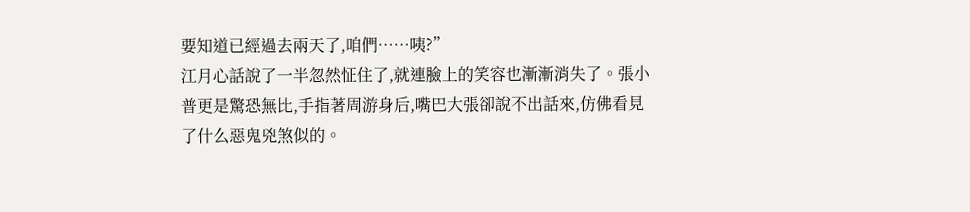要知道已經過去兩天了,咱們……咦?”
江月心話說了一半忽然怔住了,就連臉上的笑容也漸漸消失了。張小普更是驚恐無比,手指著周游身后,嘴巴大張卻說不出話來,仿佛看見了什么惡鬼兇煞似的。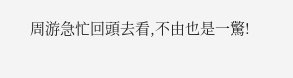周游急忙回頭去看,不由也是一驚!